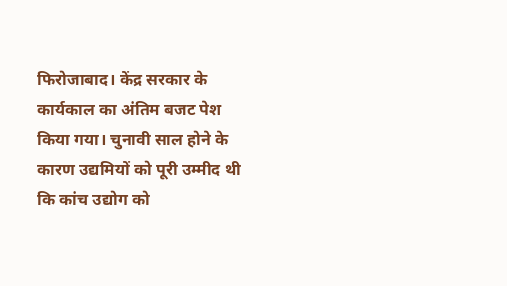फिरोजाबाद। केंद्र सरकार के कार्यकाल का अंतिम बजट पेश किया गया। चुनावी साल होने के कारण उद्यमियों को पूरी उम्मीद थी कि कांच उद्योग को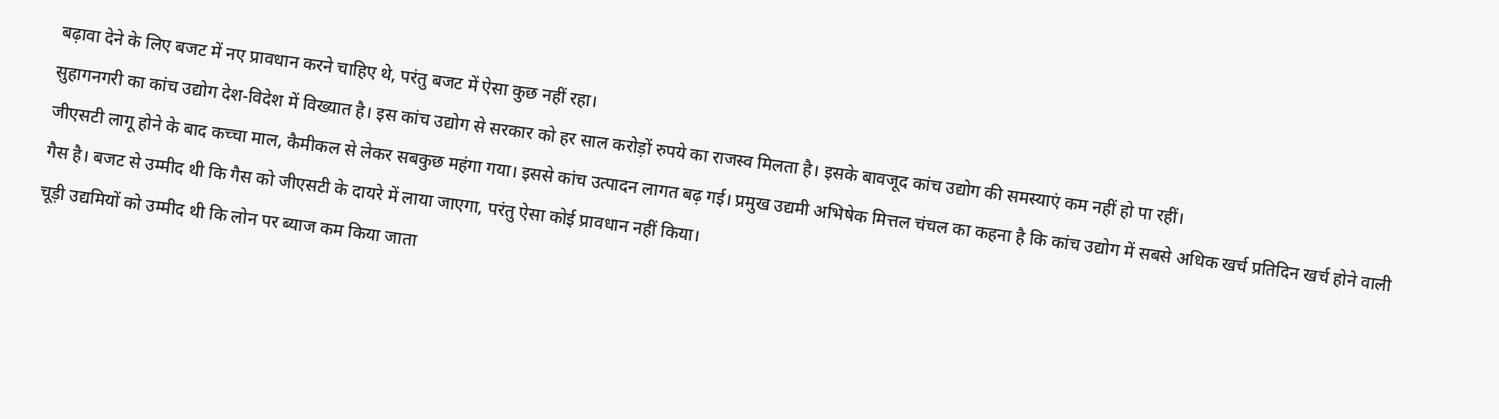बढ़ावा देने के लिए बजट में नए प्रावधान करने चाहिए थे, परंतु बजट में ऐसा कुछ नहीं रहा।
सुहागनगरी का कांच उद्योग देश-विदेश में विख्यात है। इस कांच उद्योग से सरकार को हर साल करोड़ों रुपये का राजस्व मिलता है। इसके बावजूद कांच उद्योग की समस्याएं कम नहीं हो पा रहीं।
जीएसटी लागू होने के बाद कच्चा माल, कैमीकल से लेकर सबकुछ महंगा गया। इससे कांच उत्पादन लागत बढ़ गई। प्रमुख उद्यमी अभिषेक मित्तल चंचल का कहना है कि कांच उद्योग में सबसे अधिक खर्च प्रतिदिन खर्च होने वाली गैस है। बजट से उम्मीद थी कि गैस को जीएसटी के दायरे में लाया जाएगा, परंतु ऐसा कोई प्रावधान नहीं किया।
चूड़ी उद्यमियों को उम्मीद थी कि लोन पर ब्याज कम किया जाता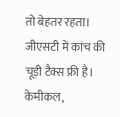तो बेहतर रहता। जीएसटी में कांच की चूड़ी टैक्स फ्री है। केमीकल,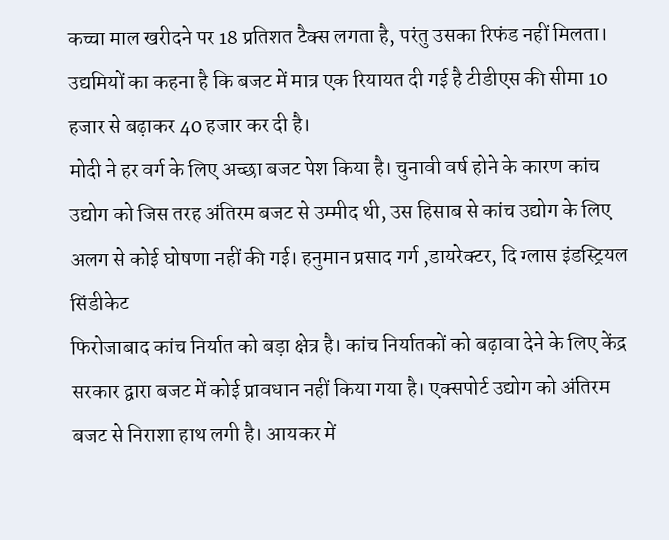कच्चा माल खरीदने पर 18 प्रतिशत टैक्स लगता है, परंतु उसका रिफंड नहीं मिलता। उद्यमियों का कहना है कि बजट में मात्र एक रियायत दी गई है टीडीएस की सीमा 10 हजार से बढ़ाकर 40 हजार कर दी है।
मोदी ने हर वर्ग के लिए अच्छा बजट पेश किया है। चुनावी वर्ष होने के कारण कांच उद्योग को जिस तरह अंतिरम बजट से उम्मीद थी, उस हिसाब से कांच उद्योग के लिए अलग से कोई घोषणा नहीं की गई। हनुमान प्रसाद गर्ग ,डायरेक्टर, दि ग्लास इंडस्ट्रियल सिंडीकेट
फिरोजाबाद कांच निर्यात को बड़ा क्षेत्र है। कांच निर्यातकों को बढ़ावा देने के लिए केंद्र सरकार द्वारा बजट में कोई प्रावधान नहीं किया गया है। एक्सपोर्ट उद्योग को अंतिरम बजट से निराशा हाथ लगी है। आयकर में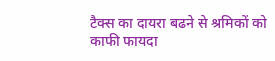टैक्स का दायरा बढने से श्रमिकों को काफी फायदा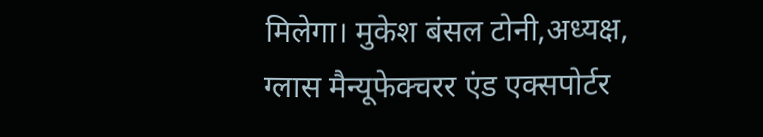मिलेगा। मुकेश बंसल टोनी,अध्यक्ष, ग्लास मैन्यूफेक्चरर एंड एक्सपोर्टर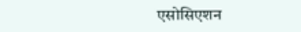एसोसिएशन